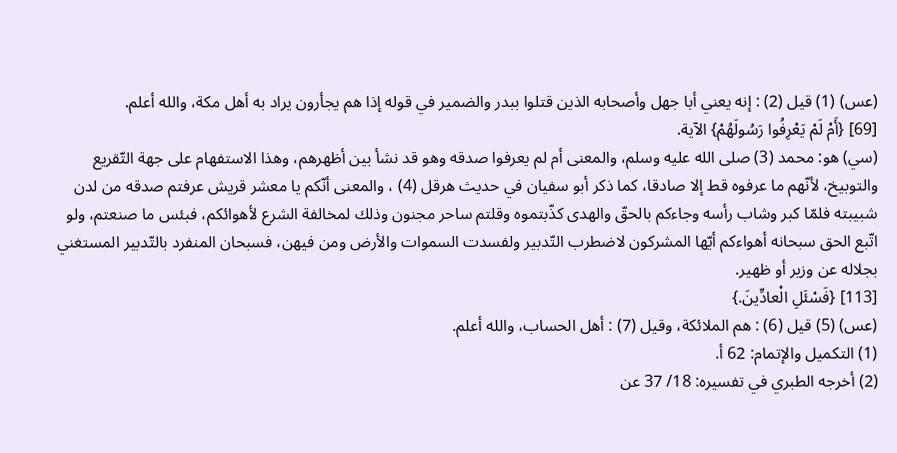(عس) (1) قيل (2) : إنه يعني أبا جهل وأصحابه الذين قتلوا ببدر والضمير في قوله إذا هم يجأرون يراد به أهل مكة، والله أعلم.
[69] {أَمْ لَمْ يَعْرِفُوا رَسُولَهُمْ} الآية.
(سي) هو: محمد (3) صلى الله عليه وسلم، والمعنى أم لم يعرفوا صدقه وهو قد نشأ بين أظهرهم، وهذا الاستفهام على جهة التّقريع والتوبيخ، لأنّهم ما عرفوه قط إلا صادقا، كما ذكر أبو سفيان في حديث هرقل (4) ، والمعنى أنّكم يا معشر قريش عرفتم صدقه من لدن شبيبته فلمّا كبر وشاب رأسه وجاءكم بالحقّ والهدى كذّبتموه وقلتم ساحر مجنون وذلك لمخالفة الشرع لأهوائكم، فبئس ما صنعتم، ولو اتّبع الحق سبحانه أهواءكم أيّها المشركون لاضطرب التّدبير ولفسدت السموات والأرض ومن فيهن، فسبحان المنفرد بالتّدبير المستغني بجلاله عن وزير أو ظهير.
[113] {فَسْئَلِ الْعادِّينَ.}
(عس) (5) قيل (6) : هم الملائكة، وقيل (7) : أهل الحساب، والله أعلم.
(1) التكميل والإتمام: 62 أ.
(2) أخرجه الطبري في تفسيره: 18/ 37 عن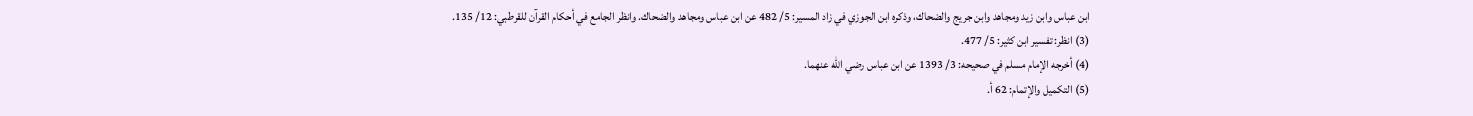ابن عباس وابن زيد ومجاهد وابن جريج والضحاك، وذكره ابن الجوزي في زاد المسير: 5/ 482 عن ابن عباس ومجاهد والضحاك. وانظر الجامع في أحكام القرآن للقرطبي: 12/ 135.
(3) انظر: تفسير ابن كثير: 5/ 477.
(4) أخرجه الإمام مسلم في صحيحه: 3/ 1393 عن ابن عباس رضي الله عنهما.
(5) التكميل والإتمام: 62 أ.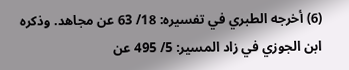(6) أخرجه الطبري في تفسيره: 18/ 63 عن مجاهد. وذكره ابن الجوزي في زاد المسير: 5/ 495 عن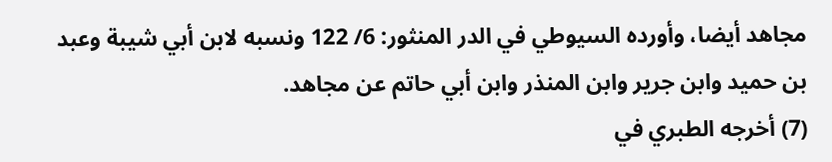مجاهد أيضا، وأورده السيوطي في الدر المنثور: 6/ 122 ونسبه لابن أبي شيبة وعبد بن حميد وابن جرير وابن المنذر وابن أبي حاتم عن مجاهد.
(7) أخرجه الطبري في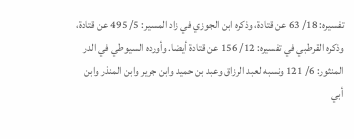تفسيره: 18/ 63 عن قتادة، وذكره ابن الجوزي في زاد المسير: 5/ 495 عن قتادة، وذكره القرطبي في تفسيره: 12/ 156 عن قتادة أيضا. وأورده السيوطي في الدر المنثور: 6/ 121 ونسبه لعبد الرزاق وعبد بن حميد وابن جرير وابن المنذر وابن أبي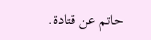حاتم عن قتادة.